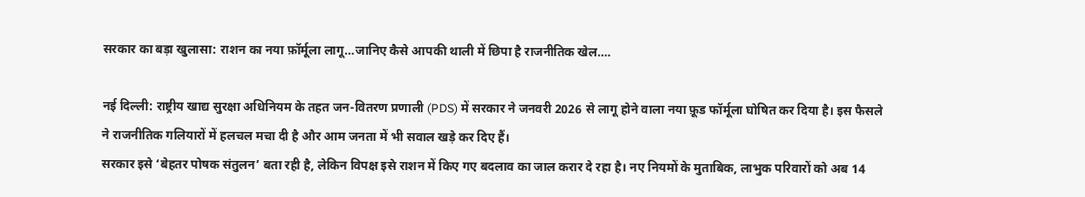सरकार का बड़ा खुलासा: राशन का नया फ़ॉर्मूला लागू…जानिए कैसे आपकी थाली में छिपा है राजनीतिक खेल….

नई दिल्ली: राष्ट्रीय खाद्य सुरक्षा अधिनियम के तहत जन-वितरण प्रणाली (PDS) में सरकार ने जनवरी 2026 से लागू होने वाला नया फ़ूड फॉर्मूला घोषित कर दिया है। इस फैसले ने राजनीतिक गलियारों में हलचल मचा दी है और आम जनता में भी सवाल खड़े कर दिए हैं।
सरकार इसे ‘बेहतर पोषक संतुलन’ बता रही है, लेकिन विपक्ष इसे राशन में किए गए बदलाव का जाल करार दे रहा है। नए नियमों के मुताबिक, लाभुक परिवारों को अब 14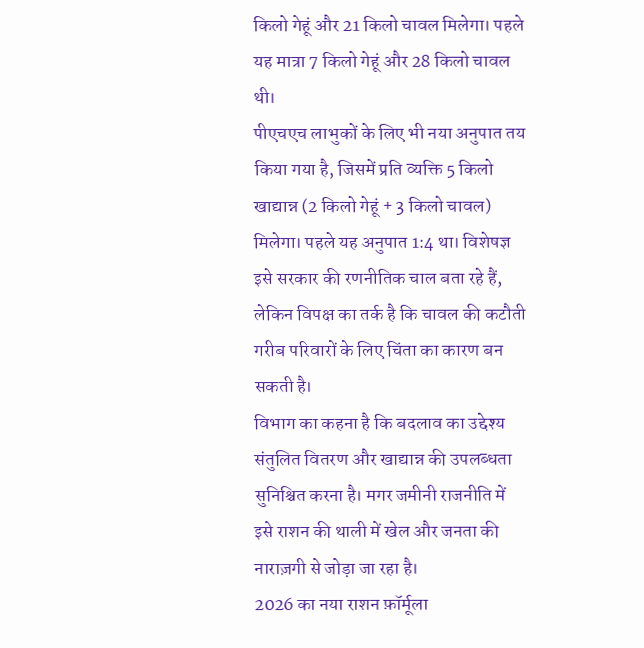किलो गेहूं और 21 किलो चावल मिलेगा। पहले यह मात्रा 7 किलो गेहूं और 28 किलो चावल थी।
पीएचएच लाभुकों के लिए भी नया अनुपात तय किया गया है, जिसमें प्रति व्यक्ति 5 किलो खाद्यान्न (2 किलो गेहूं + 3 किलो चावल) मिलेगा। पहले यह अनुपात 1:4 था। विशेषज्ञ इसे सरकार की रणनीतिक चाल बता रहे हैं, लेकिन विपक्ष का तर्क है कि चावल की कटौती गरीब परिवारों के लिए चिंता का कारण बन सकती है।
विभाग का कहना है कि बदलाव का उद्देश्य संतुलित वितरण और खाद्यान्न की उपलब्धता सुनिश्चित करना है। मगर जमीनी राजनीति में इसे राशन की थाली में खेल और जनता की नाराज़गी से जोड़ा जा रहा है।
2026 का नया राशन फ़ॉर्मूला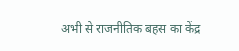अभी से राजनीतिक बहस का केंद्र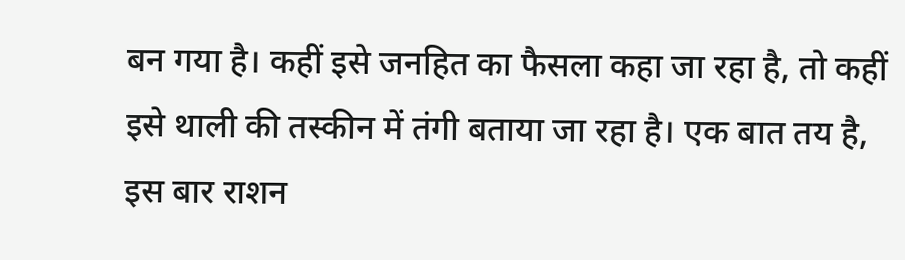बन गया है। कहीं इसे जनहित का फैसला कहा जा रहा है, तो कहीं इसे थाली की तस्कीन में तंगी बताया जा रहा है। एक बात तय है, इस बार राशन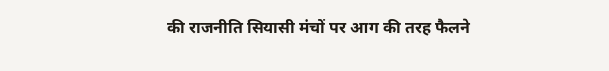की राजनीति सियासी मंचों पर आग की तरह फैलने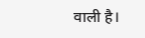वाली है।